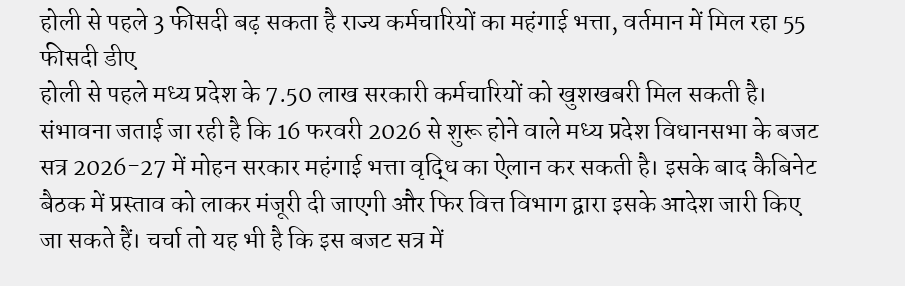होली से पहले 3 फीसदी बढ़ सकता है राज्य कर्मचारियों का महंगाई भत्ता, वर्तमान में मिल रहा 55 फीसदी डीए
होली से पहले मध्य प्रदेश के 7.50 लाख सरकारी कर्मचारियों को खुशखबरी मिल सकती है। संभावना जताई जा रही है कि 16 फरवरी 2026 से शुरू होने वाले मध्य प्रदेश विधानसभा के बजट सत्र 2026-27 में मोहन सरकार महंगाई भत्ता वृद्धि का ऐलान कर सकती है। इसके बाद कैबिनेट बैठक में प्रस्ताव को लाकर मंजूरी दी जाएगी और फिर वित्त विभाग द्वारा इसके आदेश जारी किए जा सकते हैं। चर्चा तो यह भी है कि इस बजट सत्र में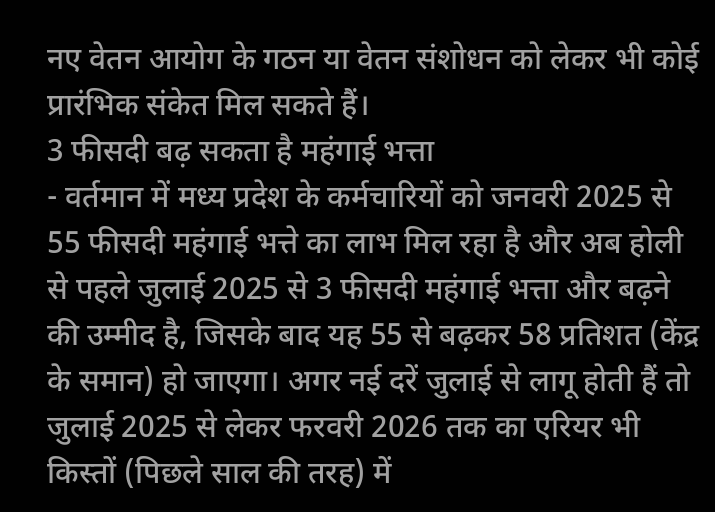नए वेतन आयोग के गठन या वेतन संशोधन को लेकर भी कोई प्रारंभिक संकेत मिल सकते हैं।
3 फीसदी बढ़ सकता है महंगाई भत्ता
- वर्तमान में मध्य प्रदेश के कर्मचारियों को जनवरी 2025 से 55 फीसदी महंगाई भत्ते का लाभ मिल रहा है और अब होली से पहले जुलाई 2025 से 3 फीसदी महंगाई भत्ता और बढ़ने की उम्मीद है, जिसके बाद यह 55 से बढ़कर 58 प्रतिशत (केंद्र के समान) हो जाएगा। अगर नई दरें जुलाई से लागू होती हैं तो जुलाई 2025 से लेकर फरवरी 2026 तक का एरियर भी किस्तों (पिछले साल की तरह) में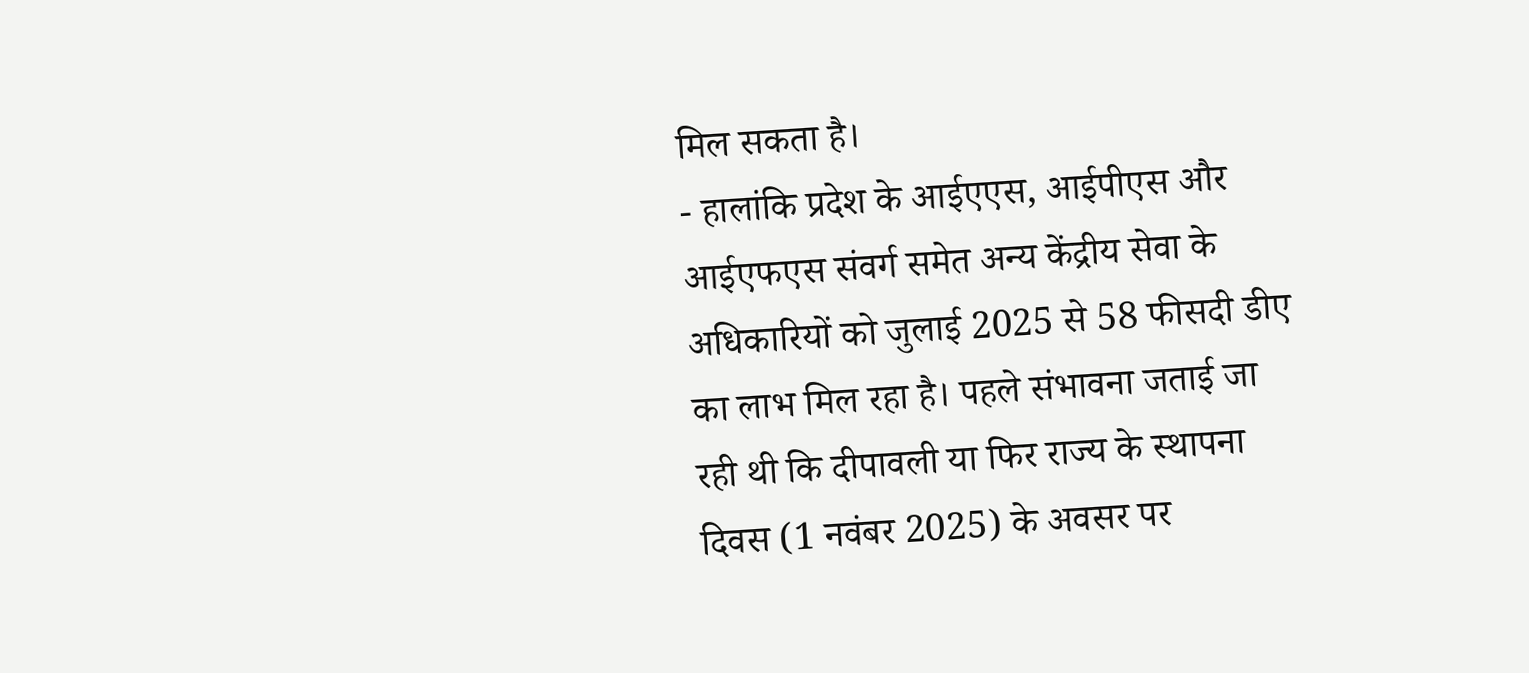मिल सकता है।
- हालांकि प्रदेश के आईएएस, आईपीएस और आईएफएस संवर्ग समेत अन्य केंद्रीय सेवा के अधिकारियों को जुलाई 2025 से 58 फीसदी डीए का लाभ मिल रहा है। पहले संभावना जताई जा रही थी कि दीपावली या फिर राज्य के स्थापना दिवस (1 नवंबर 2025) के अवसर पर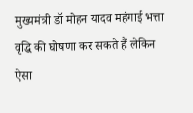मुख्यमंत्री डॉ मोहन यादव महंगाई भत्ता वृद्धि की घोषणा कर सकते हैं लेकिन ऐसा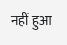नहीं हुआ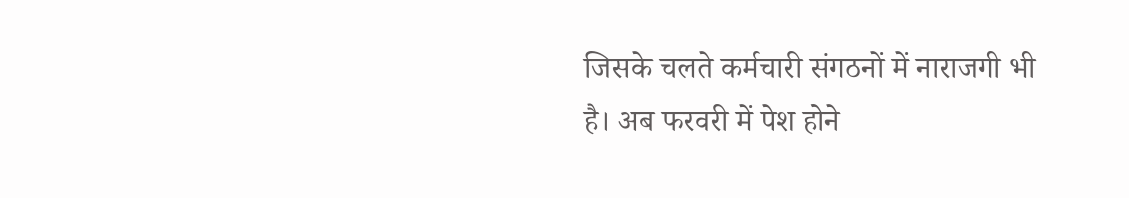जिसके चलते कर्मचारी संगठनों में नाराजगी भी है। अब फरवरी में पेश होने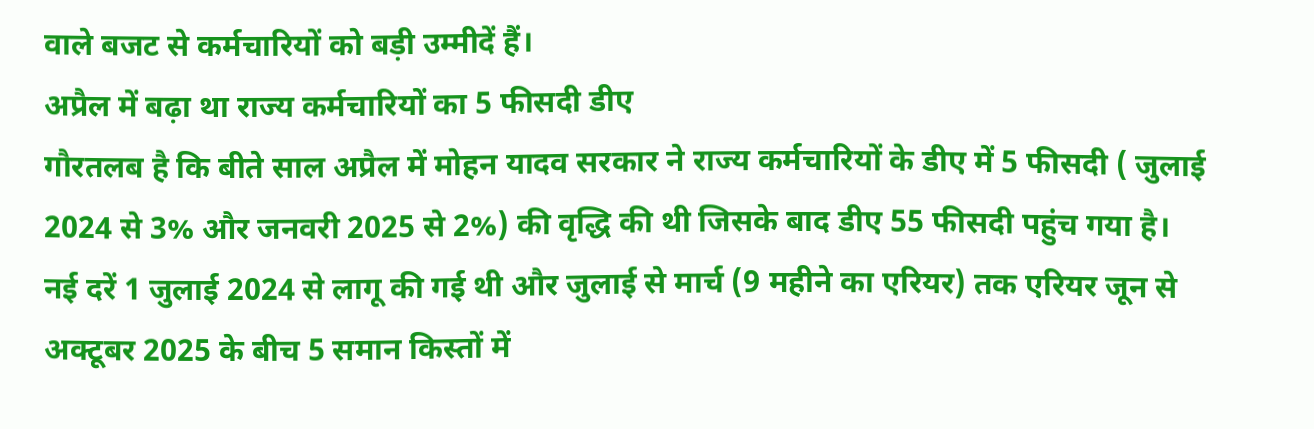वाले बजट से कर्मचारियों को बड़ी उम्मीदें हैं।
अप्रैल में बढ़ा था राज्य कर्मचारियों का 5 फीसदी डीए
गौरतलब है कि बीते साल अप्रैल में मोहन यादव सरकार ने राज्य कर्मचारियों के डीए में 5 फीसदी ( जुलाई 2024 से 3% और जनवरी 2025 से 2%) की वृद्धि की थी जिसके बाद डीए 55 फीसदी पहुंच गया है। नई दरें 1 जुलाई 2024 से लागू की गई थी और जुलाई से मार्च (9 महीने का एरियर) तक एरियर जून से अक्टूबर 2025 के बीच 5 समान किस्तों में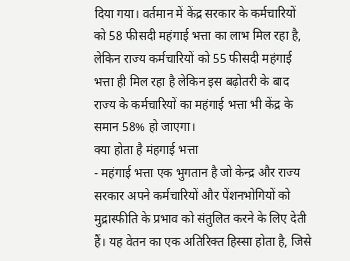दिया गया। वर्तमान में केंद्र सरकार के कर्मचारियों को 58 फीसदी महंगाई भत्ता का लाभ मिल रहा है, लेकिन राज्य कर्मचारियों को 55 फीसदी महंगाई भत्ता ही मिल रहा है लेकिन इस बढ़ोतरी के बाद राज्य के कर्मचारियों का महंगाई भत्ता भी केंद्र के समान 58% हो जाएगा।
क्या होता है मंहगाई भत्ता
- महंगाई भत्ता एक भुगतान है जो केन्द्र और राज्य सरकार अपने कर्मचारियों और पेंशनभोगियों को मुद्रास्फीति के प्रभाव को संतुलित करने के लिए देती हैं। यह वेतन का एक अतिरिक्त हिस्सा होता है, जिसे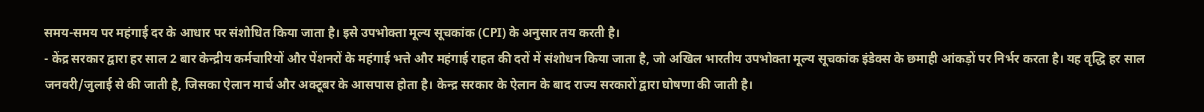समय-समय पर महंगाई दर के आधार पर संशोधित किया जाता है। इसे उपभोक्ता मूल्य सूचकांक (CPI) के अनुसार तय करती है।
- केंद्र सरकार द्वारा हर साल 2 बार केन्द्रीय कर्मचारियों और पेंशनरों के महंगाई भत्ते और महंगाई राहत की दरों में संशोधन किया जाता है, जो अखिल भारतीय उपभोक्ता मूल्य सूचकांक इंडेक्स के छमाही आंकड़ों पर निर्भर करता है। यह वृद्धि हर साल जनवरी/जुलाई से की जाती है, जिसका ऐलान मार्च और अक्टूबर के आसपास होता है। केन्द्र सरकार के ऐलान के बाद राज्य सरकारों द्वारा घोषणा की जाती है।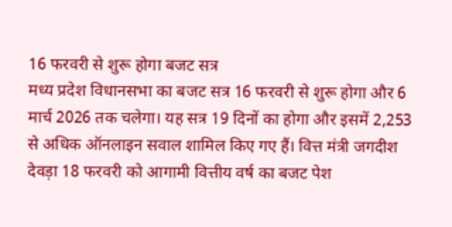16 फरवरी से शुरू होगा बजट सत्र
मध्य प्रदेश विधानसभा का बजट सत्र 16 फरवरी से शुरू होगा और 6 मार्च 2026 तक चलेगा। यह सत्र 19 दिनों का होगा और इसमें 2,253 से अधिक ऑनलाइन सवाल शामिल किए गए हैं। वित्त मंत्री जगदीश देवड़ा 18 फरवरी को आगामी वित्तीय वर्ष का बजट पेश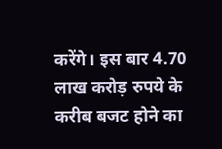करेंगे। इस बार 4.70 लाख करोड़ रुपये के करीब बजट होने का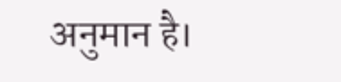अनुमान है।